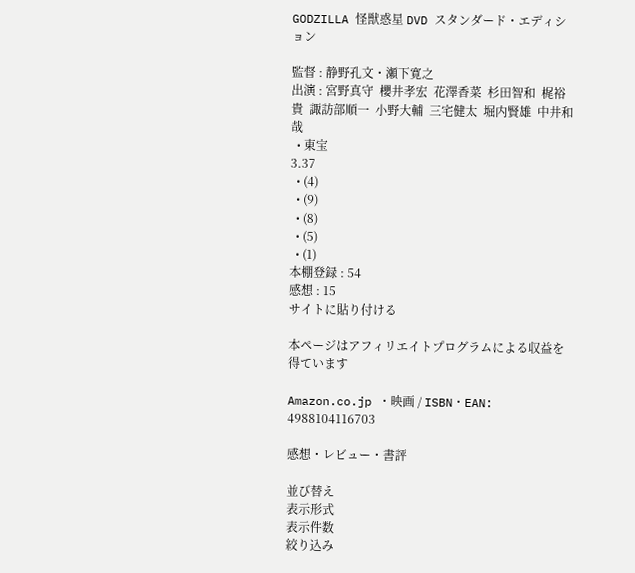GODZILLA 怪獣惑星 DVD スタンダード・エディション

監督 : 静野孔文・瀬下寛之
出演 : 宮野真守  櫻井孝宏  花澤香菜  杉田智和  梶裕貴  諏訪部順一  小野大輔  三宅健太  堀内賢雄  中井和哉
  • 東宝
3.37
  • (4)
  • (9)
  • (8)
  • (5)
  • (1)
本棚登録 : 54
感想 : 15
サイトに貼り付ける

本ページはアフィリエイトプログラムによる収益を得ています

Amazon.co.jp ・映画 / ISBN・EAN: 4988104116703

感想・レビュー・書評

並び替え
表示形式
表示件数
絞り込み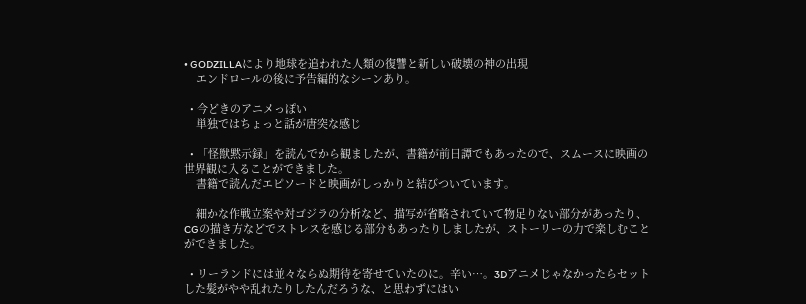• GODZILLAにより地球を追われた人類の復讐と新しい破壊の神の出現
    エンドロールの後に予告編的なシーンあり。

  • 今どきのアニメっぽい
    単独ではちょっと話が唐突な感じ

  • 「怪獣黙示録」を読んでから観ましたが、書籍が前日譚でもあったので、スムースに映画の世界観に入ることができました。
    書籍で読んだエピソードと映画がしっかりと結びついています。

    細かな作戦立案や対ゴジラの分析など、描写が省略されていて物足りない部分があったり、CGの描き方などでストレスを感じる部分もあったりしましたが、ストーリーの力で楽しむことができました。

  • リーランドには並々ならぬ期待を寄せていたのに。辛い…。3Dアニメじゃなかったらセットした髪がやや乱れたりしたんだろうな、と思わずにはい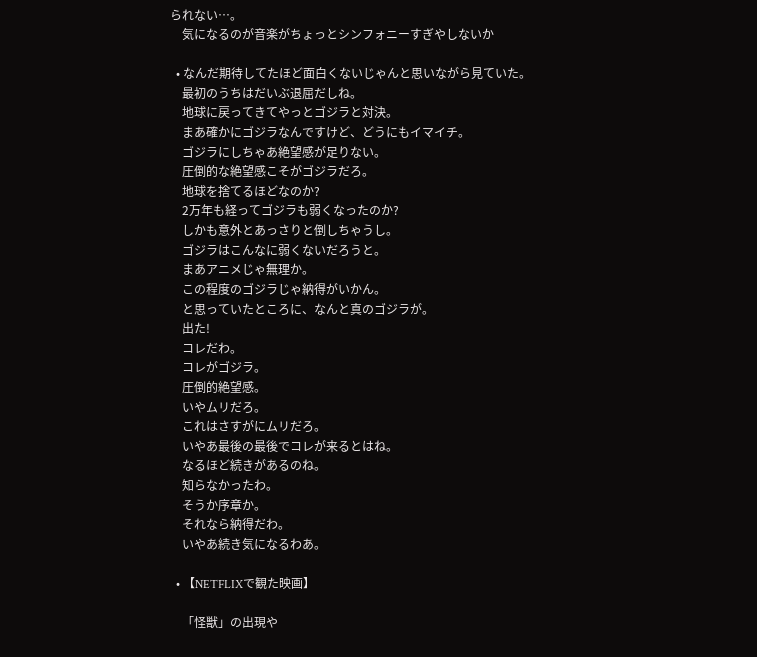られない…。
    気になるのが音楽がちょっとシンフォニーすぎやしないか

  • なんだ期待してたほど面白くないじゃんと思いながら見ていた。
    最初のうちはだいぶ退屈だしね。
    地球に戻ってきてやっとゴジラと対決。
    まあ確かにゴジラなんですけど、どうにもイマイチ。
    ゴジラにしちゃあ絶望感が足りない。
    圧倒的な絶望感こそがゴジラだろ。
    地球を捨てるほどなのか?
    2万年も経ってゴジラも弱くなったのか?
    しかも意外とあっさりと倒しちゃうし。
    ゴジラはこんなに弱くないだろうと。
    まあアニメじゃ無理か。
    この程度のゴジラじゃ納得がいかん。
    と思っていたところに、なんと真のゴジラが。
    出た!
    コレだわ。
    コレがゴジラ。
    圧倒的絶望感。
    いやムリだろ。
    これはさすがにムリだろ。
    いやあ最後の最後でコレが来るとはね。
    なるほど続きがあるのね。
    知らなかったわ。
    そうか序章か。
    それなら納得だわ。
    いやあ続き気になるわあ。

  • 【NETFLIXで観た映画】

    「怪獣」の出現や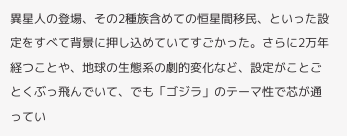異星人の登場、その2種族含めての恒星間移民、といった設定をすべて背景に押し込めていてすごかった。さらに2万年経つことや、地球の生態系の劇的変化など、設定がことごとくぶっ飛んでいて、でも「ゴジラ」のテーマ性で芯が通ってい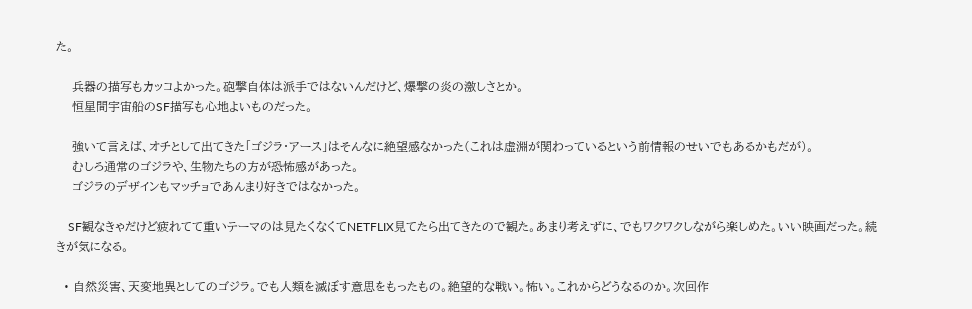た。

    兵器の描写もカッコよかった。砲撃自体は派手ではないんだけど、爆撃の炎の激しさとか。
    恒星間宇宙船のSF描写も心地よいものだった。

    強いて言えば、オチとして出てきた「ゴジラ・アース」はそんなに絶望感なかった(これは虚淵が関わっているという前情報のせいでもあるかもだが)。
    むしろ通常のゴジラや、生物たちの方が恐怖感があった。
    ゴジラのデザインもマッチョであんまり好きではなかった。

    SF観なきゃだけど疲れてて重いテーマのは見たくなくてNETFLIX見てたら出てきたので観た。あまり考えずに、でもワクワクしながら楽しめた。いい映画だった。続きが気になる。

  • 自然災害、天変地異としてのゴジラ。でも人類を滅ぼす意思をもったもの。絶望的な戦い。怖い。これからどうなるのか。次回作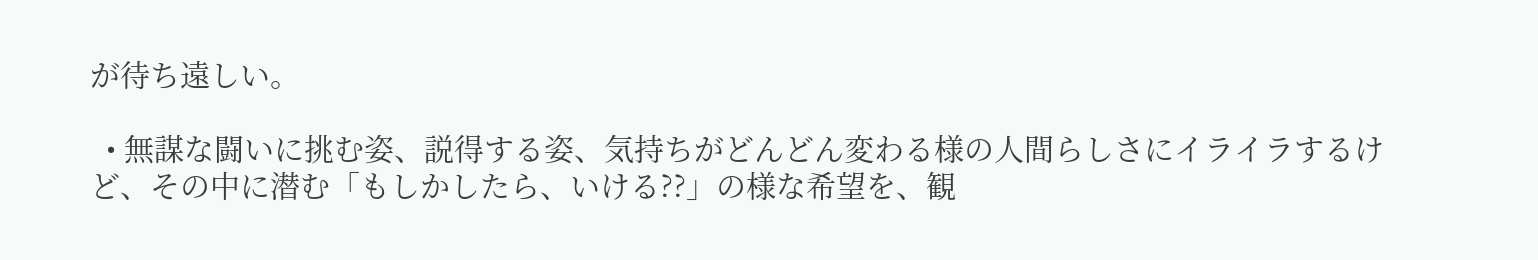が待ち遠しい。

  • 無謀な闘いに挑む姿、説得する姿、気持ちがどんどん変わる様の人間らしさにイライラするけど、その中に潜む「もしかしたら、いける??」の様な希望を、観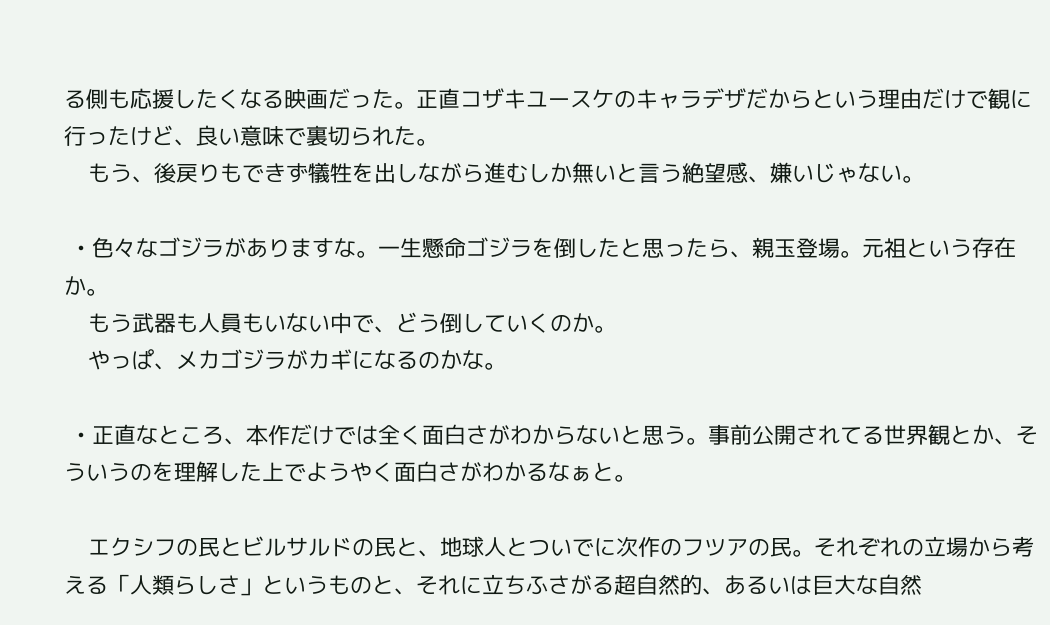る側も応援したくなる映画だった。正直コザキユースケのキャラデザだからという理由だけで観に行ったけど、良い意味で裏切られた。
    もう、後戻りもできず犠牲を出しながら進むしか無いと言う絶望感、嫌いじゃない。

  • 色々なゴジラがありますな。一生懸命ゴジラを倒したと思ったら、親玉登場。元祖という存在か。
    もう武器も人員もいない中で、どう倒していくのか。
    やっぱ、メカゴジラがカギになるのかな。

  • 正直なところ、本作だけでは全く面白さがわからないと思う。事前公開されてる世界観とか、そういうのを理解した上でようやく面白さがわかるなぁと。

    エクシフの民とビルサルドの民と、地球人とついでに次作のフツアの民。それぞれの立場から考える「人類らしさ」というものと、それに立ちふさがる超自然的、あるいは巨大な自然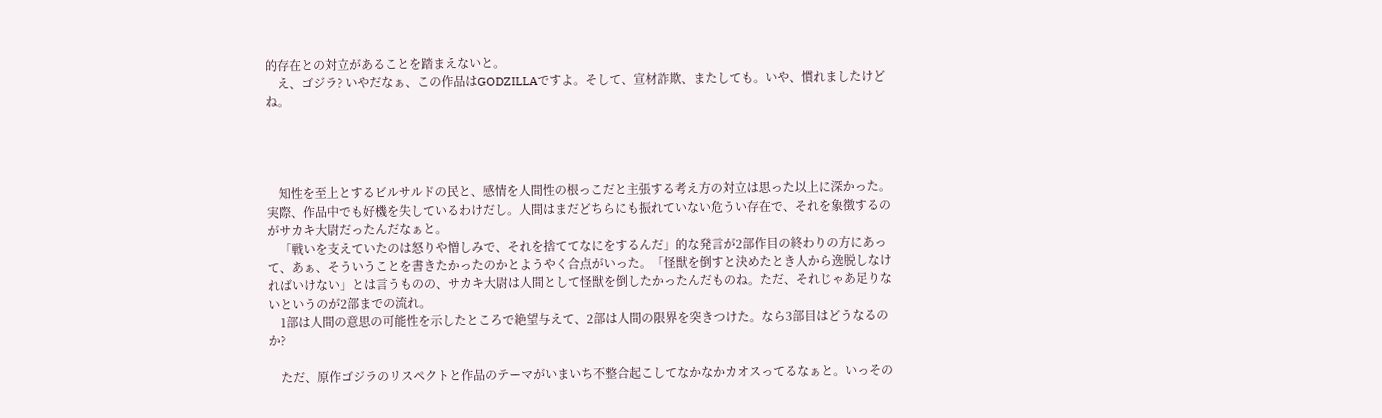的存在との対立があることを踏まえないと。
    え、ゴジラ? いやだなぁ、この作品はGODZILLAですよ。そして、宣材詐欺、またしても。いや、慣れましたけどね。




    知性を至上とするビルサルドの民と、感情を人間性の根っこだと主張する考え方の対立は思った以上に深かった。実際、作品中でも好機を失しているわけだし。人間はまだどちらにも振れていない危うい存在で、それを象徴するのがサカキ大尉だったんだなぁと。
    「戦いを支えていたのは怒りや憎しみで、それを捨ててなにをするんだ」的な発言が2部作目の終わりの方にあって、あぁ、そういうことを書きたかったのかとようやく合点がいった。「怪獣を倒すと決めたとき人から逸脱しなければいけない」とは言うものの、サカキ大尉は人間として怪獣を倒したかったんだものね。ただ、それじゃあ足りないというのが2部までの流れ。
    1部は人間の意思の可能性を示したところで絶望与えて、2部は人間の限界を突きつけた。なら3部目はどうなるのか?

    ただ、原作ゴジラのリスペクトと作品のテーマがいまいち不整合起こしてなかなかカオスってるなぁと。いっその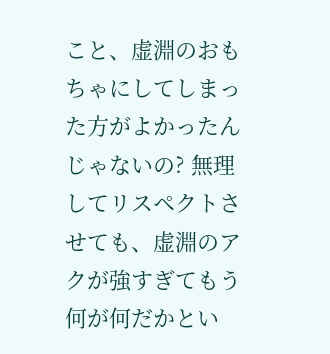こと、虚淵のおもちゃにしてしまった方がよかったんじゃないの? 無理してリスペクトさせても、虚淵のアクが強すぎてもう何が何だかとい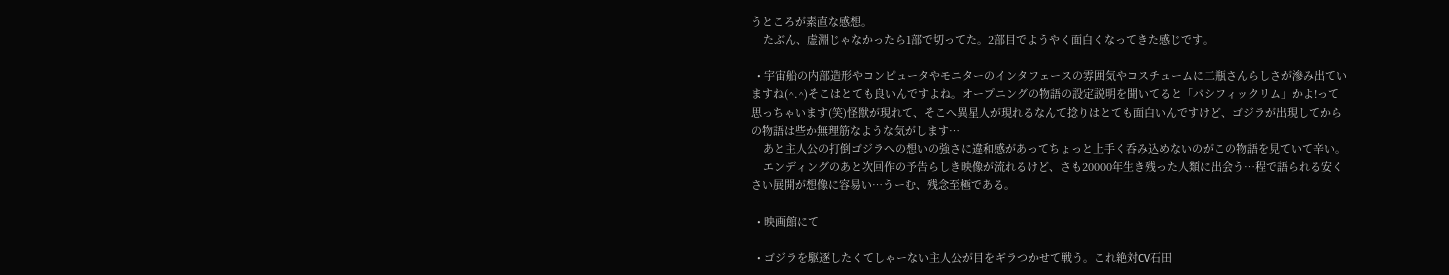うところが素直な感想。
    たぶん、虚淵じゃなかったら1部で切ってた。2部目でようやく面白くなってきた感じです。

  • 宇宙船の内部造形やコンピュータやモニターのインタフェースの雰囲気やコスチュームに二瓶さんらしさが滲み出ていますね(^.^)そこはとても良いんですよね。オープニングの物語の設定説明を聞いてると「パシフィックリム」かよ!って思っちゃいます(笑)怪獣が現れて、そこへ異星人が現れるなんて捻りはとても面白いんですけど、ゴジラが出現してからの物語は些か無理筋なような気がします…
    あと主人公の打倒ゴジラへの想いの強さに違和感があってちょっと上手く呑み込めないのがこの物語を見ていて辛い。
    エンディングのあと次回作の予告らしき映像が流れるけど、さも20000年生き残った人類に出会う…程で語られる安くさい展開が想像に容易い…うーむ、残念至極である。

  • 映画館にて

  • ゴジラを駆逐したくてしゃーない主人公が目をギラつかせて戦う。これ絶対CV石田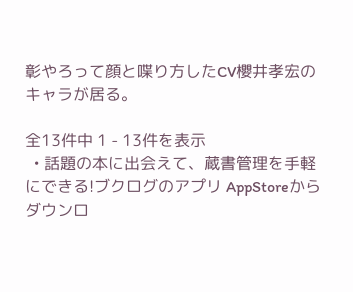彰やろって顔と喋り方したCV櫻井孝宏のキャラが居る。

全13件中 1 - 13件を表示
  • 話題の本に出会えて、蔵書管理を手軽にできる!ブクログのアプリ AppStoreからダウンロ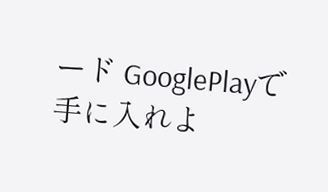ード GooglePlayで手に入れよ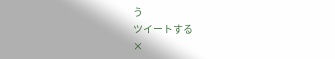う
ツイートする
×